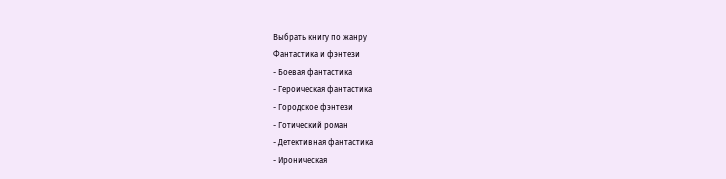Выбрать книгу по жанру
Фантастика и фэнтези
- Боевая фантастика
- Героическая фантастика
- Городское фэнтези
- Готический роман
- Детективная фантастика
- Ироническая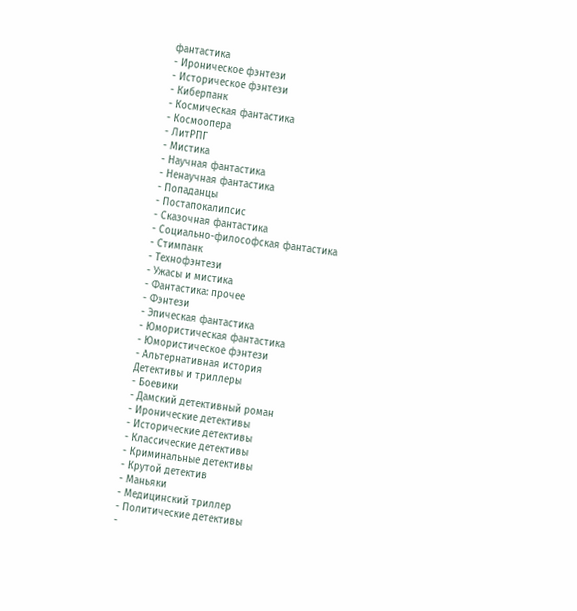фантастика
- Ироническое фэнтези
- Историческое фэнтези
- Киберпанк
- Космическая фантастика
- Космоопера
- ЛитРПГ
- Мистика
- Научная фантастика
- Ненаучная фантастика
- Попаданцы
- Постапокалипсис
- Сказочная фантастика
- Социально-философская фантастика
- Стимпанк
- Технофэнтези
- Ужасы и мистика
- Фантастика: прочее
- Фэнтези
- Эпическая фантастика
- Юмористическая фантастика
- Юмористическое фэнтези
- Альтернативная история
Детективы и триллеры
- Боевики
- Дамский детективный роман
- Иронические детективы
- Исторические детективы
- Классические детективы
- Криминальные детективы
- Крутой детектив
- Маньяки
- Медицинский триллер
- Политические детективы
-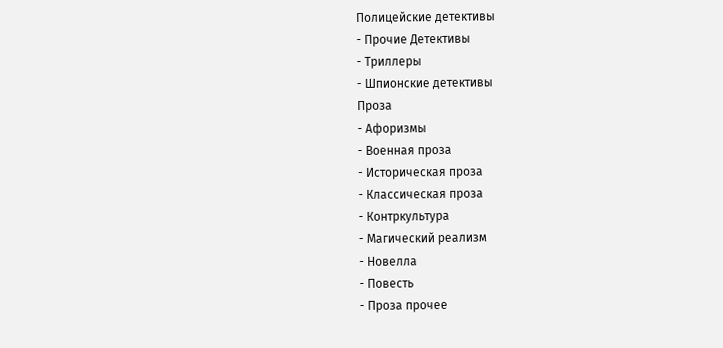Полицейские детективы
- Прочие Детективы
- Триллеры
- Шпионские детективы
Проза
- Афоризмы
- Военная проза
- Историческая проза
- Классическая проза
- Контркультура
- Магический реализм
- Новелла
- Повесть
- Проза прочее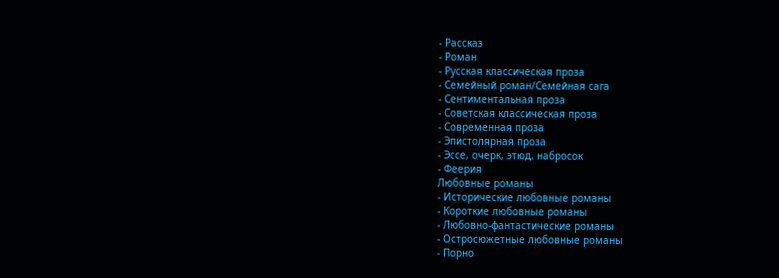- Рассказ
- Роман
- Русская классическая проза
- Семейный роман/Семейная сага
- Сентиментальная проза
- Советская классическая проза
- Современная проза
- Эпистолярная проза
- Эссе, очерк, этюд, набросок
- Феерия
Любовные романы
- Исторические любовные романы
- Короткие любовные романы
- Любовно-фантастические романы
- Остросюжетные любовные романы
- Порно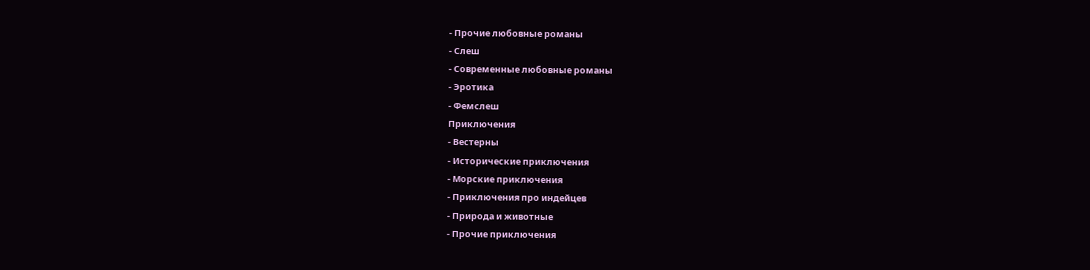- Прочие любовные романы
- Слеш
- Современные любовные романы
- Эротика
- Фемслеш
Приключения
- Вестерны
- Исторические приключения
- Морские приключения
- Приключения про индейцев
- Природа и животные
- Прочие приключения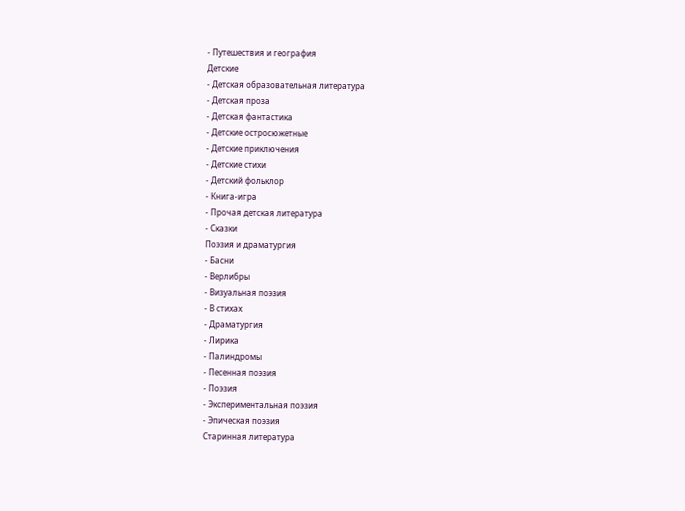- Путешествия и география
Детские
- Детская образовательная литература
- Детская проза
- Детская фантастика
- Детские остросюжетные
- Детские приключения
- Детские стихи
- Детский фольклор
- Книга-игра
- Прочая детская литература
- Сказки
Поэзия и драматургия
- Басни
- Верлибры
- Визуальная поэзия
- В стихах
- Драматургия
- Лирика
- Палиндромы
- Песенная поэзия
- Поэзия
- Экспериментальная поэзия
- Эпическая поэзия
Старинная литература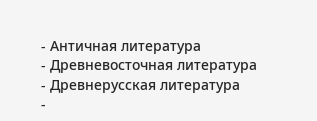- Античная литература
- Древневосточная литература
- Древнерусская литература
-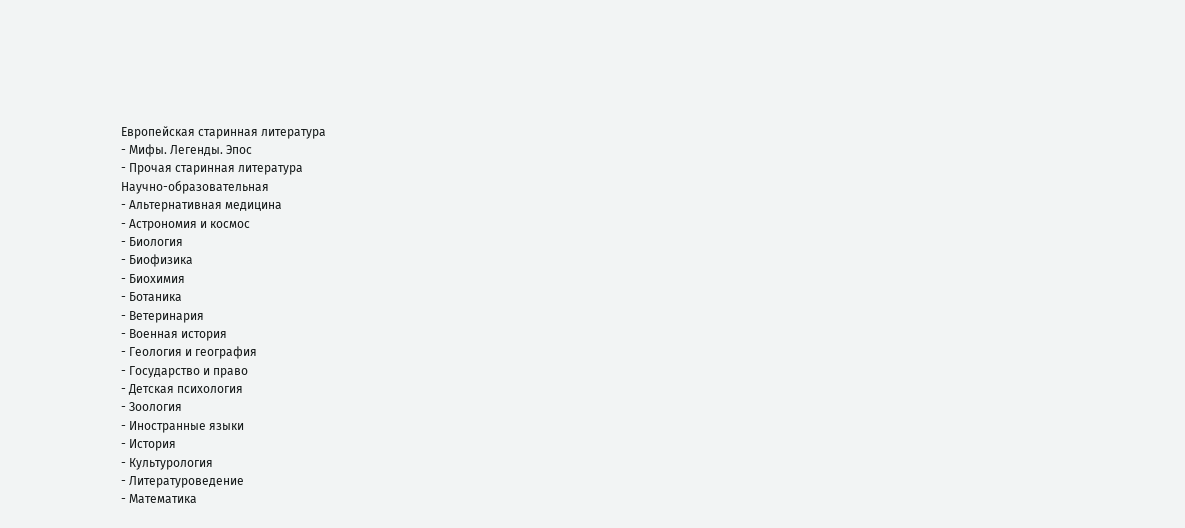Европейская старинная литература
- Мифы. Легенды. Эпос
- Прочая старинная литература
Научно-образовательная
- Альтернативная медицина
- Астрономия и космос
- Биология
- Биофизика
- Биохимия
- Ботаника
- Ветеринария
- Военная история
- Геология и география
- Государство и право
- Детская психология
- Зоология
- Иностранные языки
- История
- Культурология
- Литературоведение
- Математика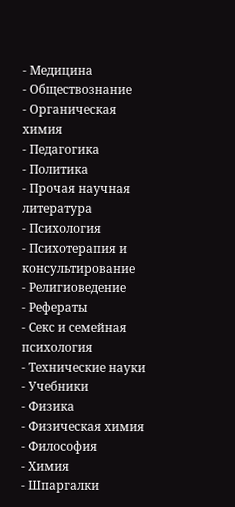- Медицина
- Обществознание
- Органическая химия
- Педагогика
- Политика
- Прочая научная литература
- Психология
- Психотерапия и консультирование
- Религиоведение
- Рефераты
- Секс и семейная психология
- Технические науки
- Учебники
- Физика
- Физическая химия
- Философия
- Химия
- Шпаргалки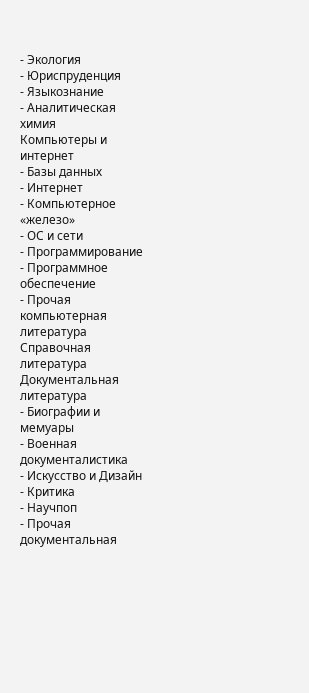- Экология
- Юриспруденция
- Языкознание
- Аналитическая химия
Компьютеры и интернет
- Базы данных
- Интернет
- Компьютерное «железо»
- ОС и сети
- Программирование
- Программное обеспечение
- Прочая компьютерная литература
Справочная литература
Документальная литература
- Биографии и мемуары
- Военная документалистика
- Искусство и Дизайн
- Критика
- Научпоп
- Прочая документальная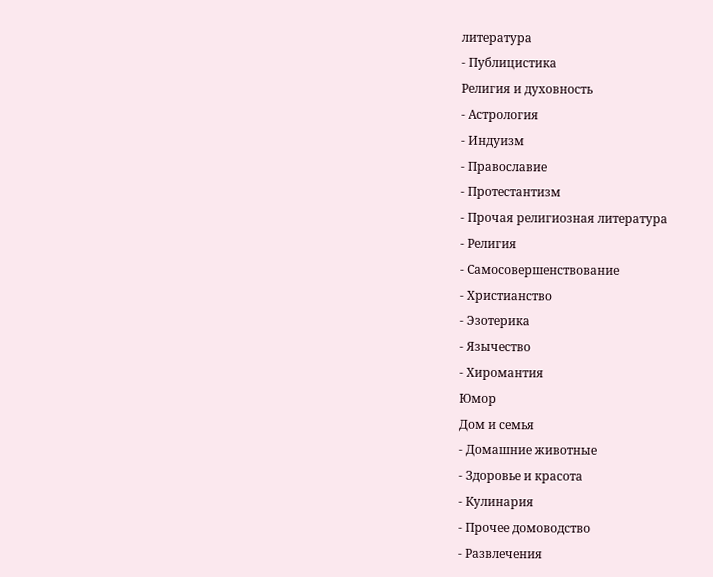литература
- Публицистика
Религия и духовность
- Астрология
- Индуизм
- Православие
- Протестантизм
- Прочая религиозная литература
- Религия
- Самосовершенствование
- Христианство
- Эзотерика
- Язычество
- Хиромантия
Юмор
Дом и семья
- Домашние животные
- Здоровье и красота
- Кулинария
- Прочее домоводство
- Развлечения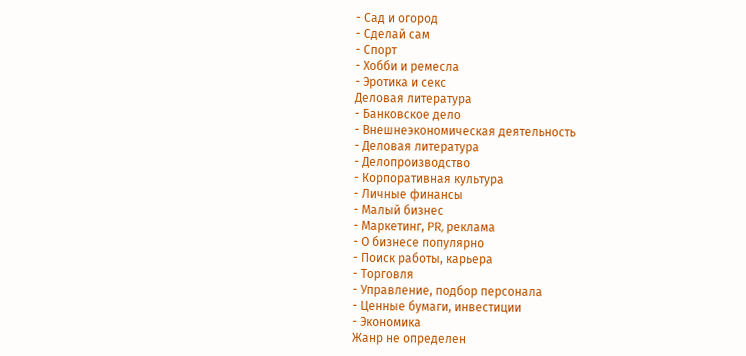- Сад и огород
- Сделай сам
- Спорт
- Хобби и ремесла
- Эротика и секс
Деловая литература
- Банковское дело
- Внешнеэкономическая деятельность
- Деловая литература
- Делопроизводство
- Корпоративная культура
- Личные финансы
- Малый бизнес
- Маркетинг, PR, реклама
- О бизнесе популярно
- Поиск работы, карьера
- Торговля
- Управление, подбор персонала
- Ценные бумаги, инвестиции
- Экономика
Жанр не определен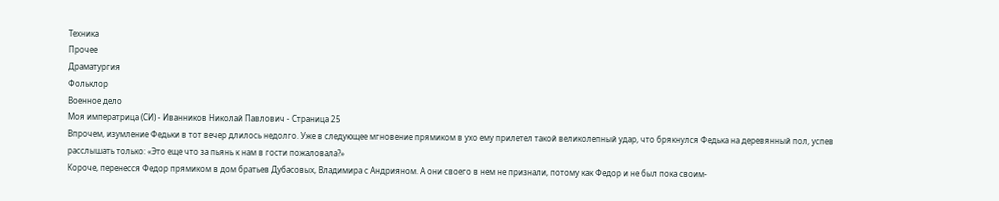Техника
Прочее
Драматургия
Фольклор
Военное дело
Моя императрица (СИ) - Иванников Николай Павлович - Страница 25
Впрочем, изумление Федьки в тот вечер длилось недолго. Уже в следующее мгновение прямиком в ухо ему прилетел такой великолепный удар, что брякнулся Федька на деревянный пол, успев расслышать только: «Это еще что за пьянь к нам в гости пожаловала?»
Короче, перенесся Федор прямиком в дом братьев Дубасовых, Владимира с Андрияном. А они своего в нем не признали, потому как Федор и не был пока своим-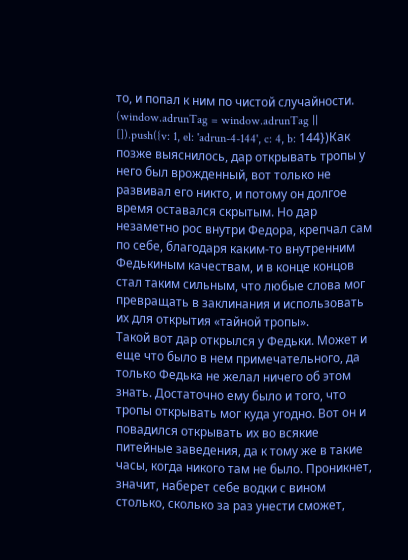то, и попал к ним по чистой случайности.
(window.adrunTag = window.adrunTag || []).push({v: 1, el: 'adrun-4-144', c: 4, b: 144})Как позже выяснилось, дар открывать тропы у него был врожденный, вот только не развивал его никто, и потому он долгое время оставался скрытым. Но дар незаметно рос внутри Федора, крепчал сам по себе, благодаря каким-то внутренним Федькиным качествам, и в конце концов стал таким сильным, что любые слова мог превращать в заклинания и использовать их для открытия «тайной тропы».
Такой вот дар открылся у Федьки. Может и еще что было в нем примечательного, да только Федька не желал ничего об этом знать. Достаточно ему было и того, что тропы открывать мог куда угодно. Вот он и повадился открывать их во всякие питейные заведения, да к тому же в такие часы, когда никого там не было. Проникнет, значит, наберет себе водки с вином столько, сколько за раз унести сможет,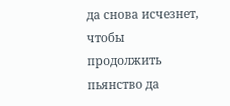да снова исчезнет, чтобы продолжить пьянство да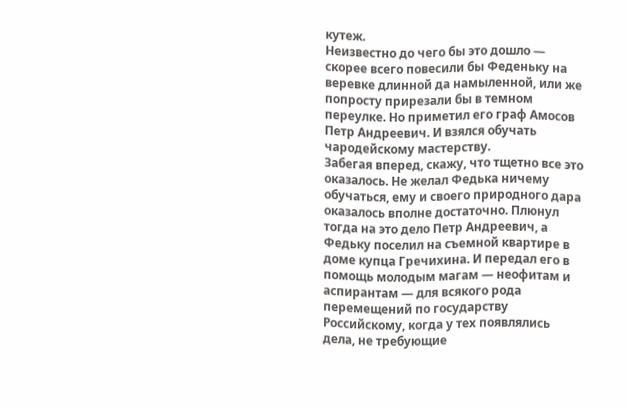кутеж.
Неизвестно до чего бы это дошло — скорее всего повесили бы Феденьку на веревке длинной да намыленной, или же попросту прирезали бы в темном переулке. Но приметил его граф Амосов Петр Андреевич. И взялся обучать чародейскому мастерству.
Забегая вперед, скажу, что тщетно все это оказалось. Не желал Федька ничему обучаться, ему и своего природного дара оказалось вполне достаточно. Плюнул тогда на это дело Петр Андреевич, а Федьку поселил на съемной квартире в доме купца Гречихина. И передал его в помощь молодым магам — неофитам и аспирантам — для всякого рода перемещений по государству Российскому, когда у тех появлялись дела, не требующие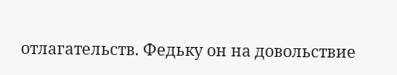отлагательств. Федьку он на довольствие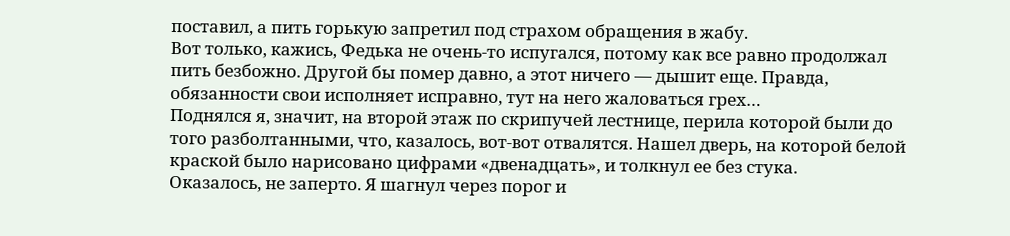поставил, а пить горькую запретил под страхом обращения в жабу.
Вот только, кажись, Федька не очень-то испугался, потому как все равно продолжал пить безбожно. Другой бы помер давно, а этот ничего — дышит еще. Правда, обязанности свои исполняет исправно, тут на него жаловаться грех…
Поднялся я, значит, на второй этаж по скрипучей лестнице, перила которой были до того разболтанными, что, казалось, вот-вот отвалятся. Нашел дверь, на которой белой краской было нарисовано цифрами «двенадцать», и толкнул ее без стука.
Оказалось, не заперто. Я шагнул через порог и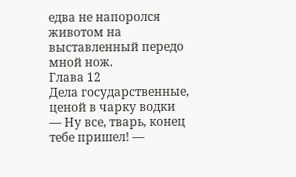едва не напоролся животом на выставленный передо мной нож.
Глава 12
Дела государственные, ценой в чарку водки
— Ну все, тварь, конец тебе пришел! —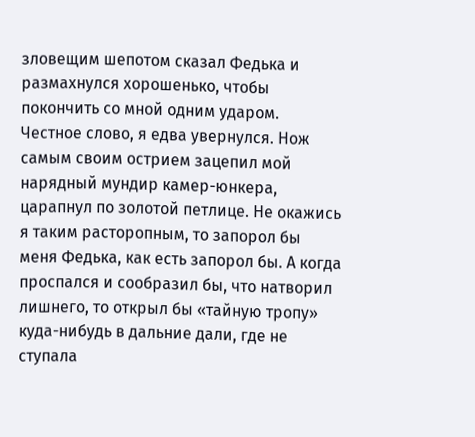зловещим шепотом сказал Федька и размахнулся хорошенько, чтобы покончить со мной одним ударом.
Честное слово, я едва увернулся. Нож самым своим острием зацепил мой нарядный мундир камер-юнкера, царапнул по золотой петлице. Не окажись я таким расторопным, то запорол бы меня Федька, как есть запорол бы. А когда проспался и сообразил бы, что натворил лишнего, то открыл бы «тайную тропу» куда-нибудь в дальние дали, где не ступала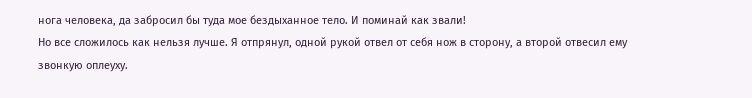нога человека, да забросил бы туда мое бездыханное тело. И поминай как звали!
Но все сложилось как нельзя лучше. Я отпрянул, одной рукой отвел от себя нож в сторону, а второй отвесил ему звонкую оплеуху.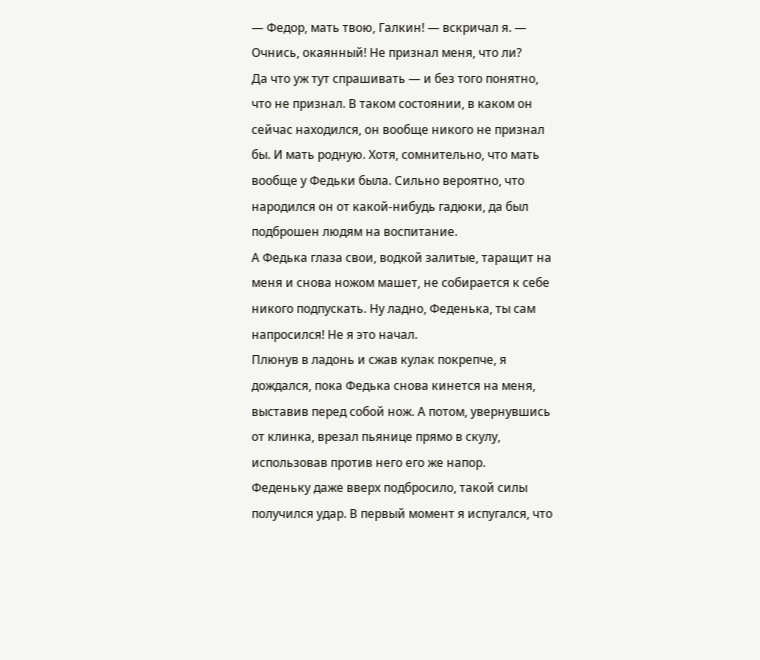— Федор, мать твою, Галкин! — вскричал я. — Очнись, окаянный! Не признал меня, что ли?
Да что уж тут спрашивать — и без того понятно, что не признал. В таком состоянии, в каком он сейчас находился, он вообще никого не признал бы. И мать родную. Хотя, сомнительно, что мать вообще у Федьки была. Сильно вероятно, что народился он от какой-нибудь гадюки, да был подброшен людям на воспитание.
А Федька глаза свои, водкой залитые, таращит на меня и снова ножом машет, не собирается к себе никого подпускать. Ну ладно, Феденька, ты сам напросился! Не я это начал.
Плюнув в ладонь и сжав кулак покрепче, я дождался, пока Федька снова кинется на меня, выставив перед собой нож. А потом, увернувшись от клинка, врезал пьянице прямо в скулу, использовав против него его же напор.
Феденьку даже вверх подбросило, такой силы получился удар. В первый момент я испугался, что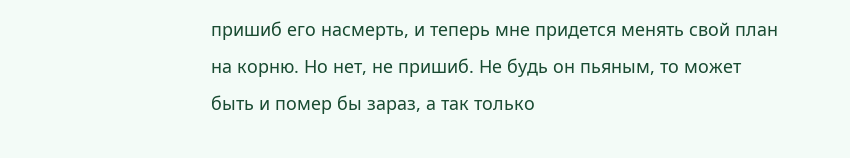пришиб его насмерть, и теперь мне придется менять свой план на корню. Но нет, не пришиб. Не будь он пьяным, то может быть и помер бы зараз, а так только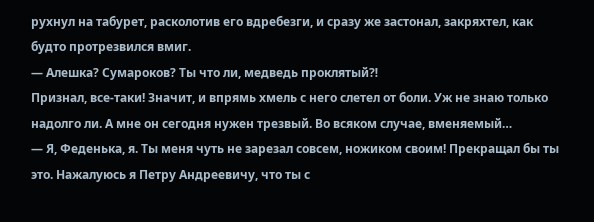рухнул на табурет, расколотив его вдребезги, и сразу же застонал, закряхтел, как будто протрезвился вмиг.
— Алешка? Сумароков? Ты что ли, медведь проклятый⁈
Признал, все-таки! Значит, и впрямь хмель с него слетел от боли. Уж не знаю только надолго ли. А мне он сегодня нужен трезвый. Во всяком случае, вменяемый…
— Я, Феденька, я. Ты меня чуть не зарезал совсем, ножиком своим! Прекращал бы ты это. Нажалуюсь я Петру Андреевичу, что ты с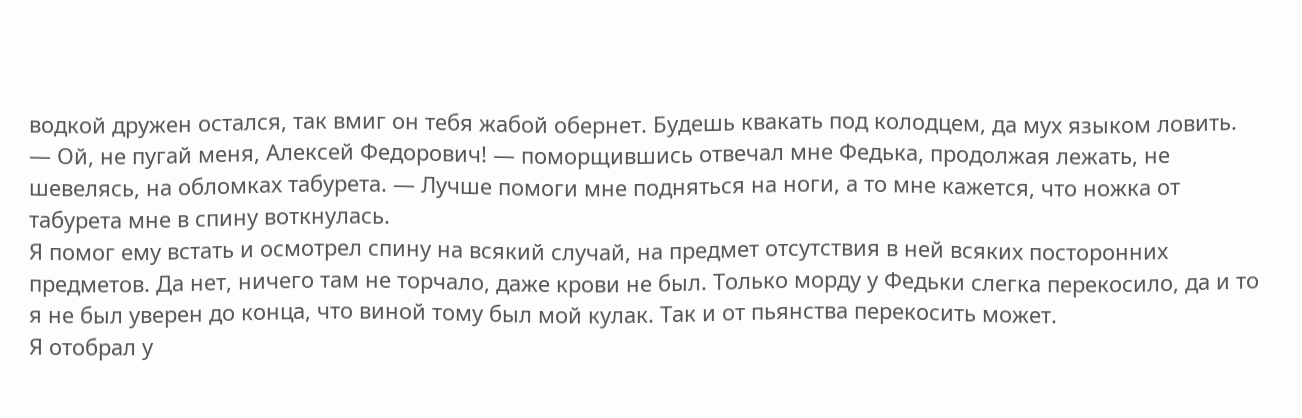водкой дружен остался, так вмиг он тебя жабой обернет. Будешь квакать под колодцем, да мух языком ловить.
— Ой, не пугай меня, Алексей Федорович! — поморщившись отвечал мне Федька, продолжая лежать, не шевелясь, на обломках табурета. — Лучше помоги мне подняться на ноги, а то мне кажется, что ножка от табурета мне в спину воткнулась.
Я помог ему встать и осмотрел спину на всякий случай, на предмет отсутствия в ней всяких посторонних предметов. Да нет, ничего там не торчало, даже крови не был. Только морду у Федьки слегка перекосило, да и то я не был уверен до конца, что виной тому был мой кулак. Так и от пьянства перекосить может.
Я отобрал у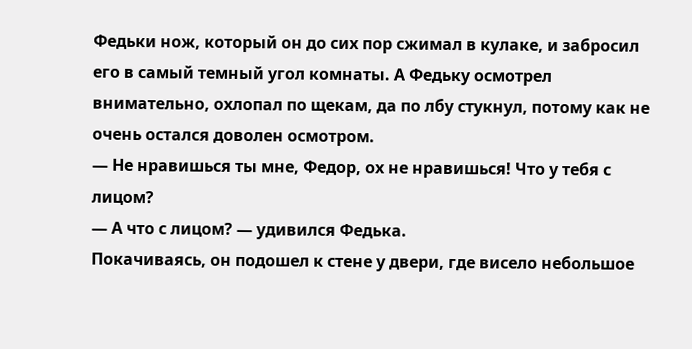Федьки нож, который он до сих пор сжимал в кулаке, и забросил его в самый темный угол комнаты. А Федьку осмотрел внимательно, охлопал по щекам, да по лбу стукнул, потому как не очень остался доволен осмотром.
— Не нравишься ты мне, Федор, ох не нравишься! Что у тебя с лицом?
— А что с лицом? — удивился Федька.
Покачиваясь, он подошел к стене у двери, где висело небольшое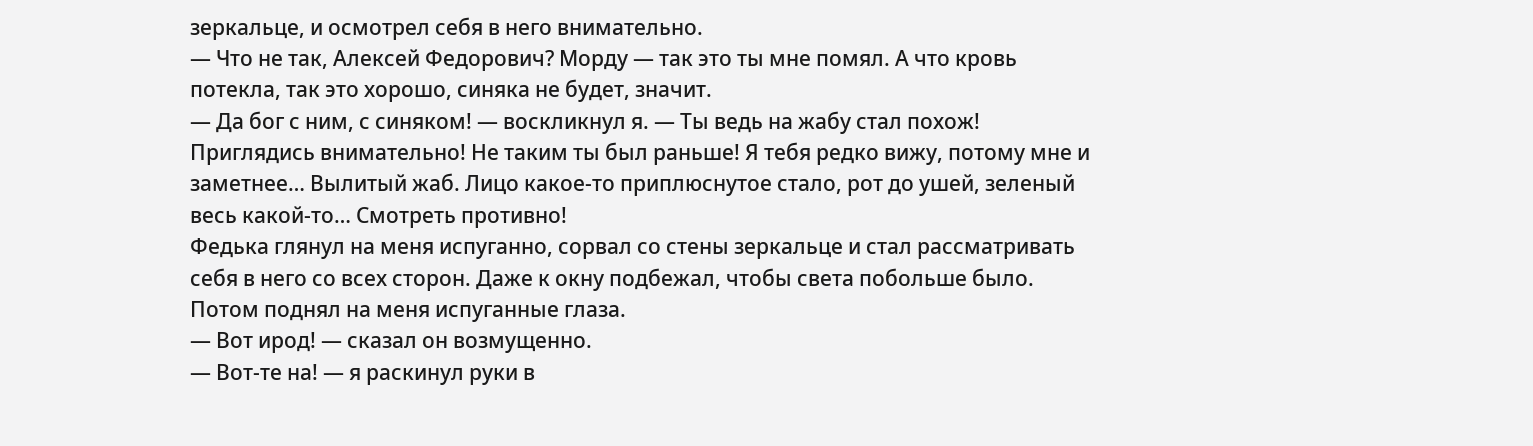зеркальце, и осмотрел себя в него внимательно.
— Что не так, Алексей Федорович? Морду — так это ты мне помял. А что кровь потекла, так это хорошо, синяка не будет, значит.
— Да бог с ним, с синяком! — воскликнул я. — Ты ведь на жабу стал похож! Приглядись внимательно! Не таким ты был раньше! Я тебя редко вижу, потому мне и заметнее… Вылитый жаб. Лицо какое-то приплюснутое стало, рот до ушей, зеленый весь какой-то… Смотреть противно!
Федька глянул на меня испуганно, сорвал со стены зеркальце и стал рассматривать себя в него со всех сторон. Даже к окну подбежал, чтобы света побольше было.
Потом поднял на меня испуганные глаза.
— Вот ирод! — сказал он возмущенно.
— Вот-те на! — я раскинул руки в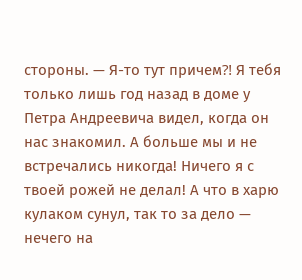стороны. — Я-то тут причем⁈ Я тебя только лишь год назад в доме у Петра Андреевича видел, когда он нас знакомил. А больше мы и не встречались никогда! Ничего я с твоей рожей не делал! А что в харю кулаком сунул, так то за дело — нечего на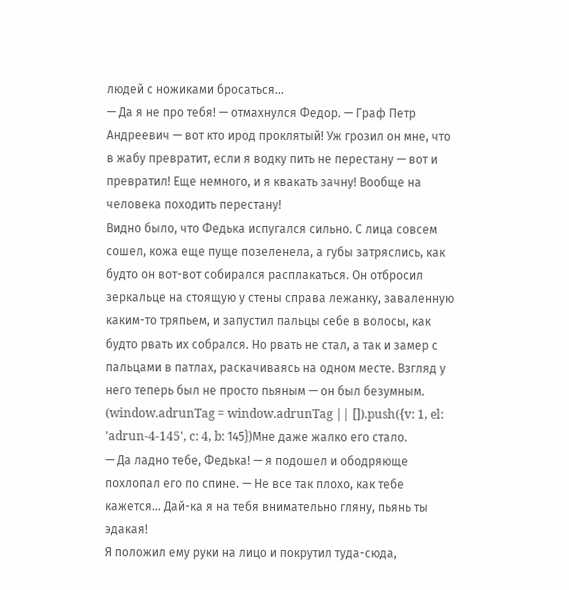людей с ножиками бросаться…
— Да я не про тебя! — отмахнулся Федор. — Граф Петр Андреевич — вот кто ирод проклятый! Уж грозил он мне, что в жабу превратит, если я водку пить не перестану — вот и превратил! Еще немного, и я квакать зачну! Вообще на человека походить перестану!
Видно было, что Федька испугался сильно. С лица совсем сошел, кожа еще пуще позеленела, а губы затряслись, как будто он вот-вот собирался расплакаться. Он отбросил зеркальце на стоящую у стены справа лежанку, заваленную каким-то тряпьем, и запустил пальцы себе в волосы, как будто рвать их собрался. Но рвать не стал, а так и замер с пальцами в патлах, раскачиваясь на одном месте. Взгляд у него теперь был не просто пьяным — он был безумным.
(window.adrunTag = window.adrunTag || []).push({v: 1, el: 'adrun-4-145', c: 4, b: 145})Мне даже жалко его стало.
— Да ладно тебе, Федька! — я подошел и ободряюще похлопал его по спине. — Не все так плохо, как тебе кажется… Дай-ка я на тебя внимательно гляну, пьянь ты эдакая!
Я положил ему руки на лицо и покрутил туда-сюда,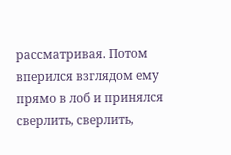рассматривая. Потом вперился взглядом ему прямо в лоб и принялся сверлить, сверлить,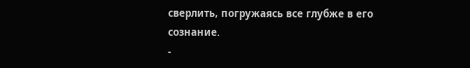сверлить, погружаясь все глубже в его сознание.
-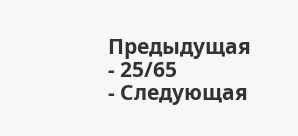Предыдущая
- 25/65
- Следующая